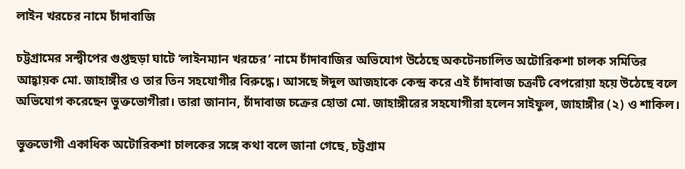লাইন খরচের নামে চাঁদাবাজি

চট্টগ্রামের সন্দ্বীপের গুপ্তছড়া ঘাটে ‘লাইনম্যান খরচের’ নামে চাঁদাবাজির অভিযোগ উঠেছে অকটেনচালিত অটোরিকশা চালক সমিতির আহ্বায়ক মো. জাহাঙ্গীর ও তার তিন সহযোগীর বিরুদ্ধে। আসছে ঈদুল আজহাকে কেন্দ্র করে এই চাঁদাবাজ চক্রটি বেপরোয়া হয়ে উঠেছে বলে অভিযোগ করেছেন ভুক্তভোগীরা। তারা জানান, চাঁদাবাজ চক্রের হোতা মো. জাহাঙ্গীরের সহযোগীরা হলেন সাইফুল, জাহাঙ্গীর (২) ও শাকিল।

ভুক্তভোগী একাধিক অটোরিকশা চালকের সঙ্গে কথা বলে জানা গেছে, চট্টগ্রাম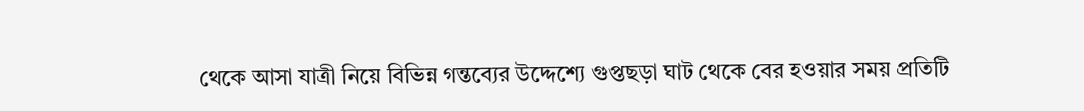থেকে আসা যাত্রী নিয়ে বিভিন্ন গন্তব্যের উদ্দেশ্যে গুপ্তছড়া ঘাট থেকে বের হওয়ার সময় প্রতিটি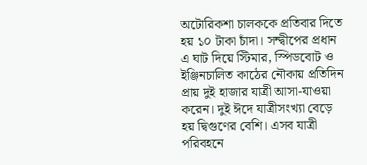অটোরিকশা চালককে প্রতিবার দিতে হয় ১০ টাকা চাঁদা। সন্দ্বীপের প্রধান এ ঘাট দিয়ে স্টিমার, স্পিডবোট ও ইঞ্জিনচালিত কাঠের নৌকায় প্রতিদিন প্রায় দুই হাজার যাত্রী আসা-যাওয়া করেন। দুই ঈদে যাত্রীসংখ্যা বেড়ে হয় দ্বিগুণের বেশি। এসব যাত্রী পরিবহনে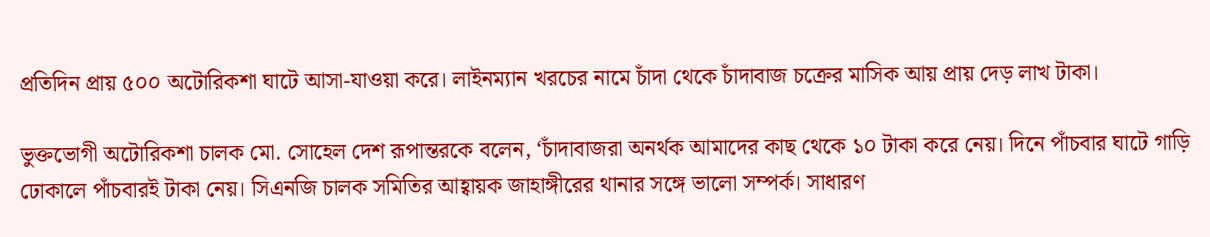প্রতিদিন প্রায় ৫০০ অটোরিকশা ঘাটে আসা-যাওয়া করে। লাইনম্যান খরচের নামে চাঁদা থেকে চাঁদাবাজ চক্রের মাসিক আয় প্রায় দেড় লাখ টাকা।

ভুক্তভোগী অটোরিকশা চালক মো. সোহেল দেশ রূপান্তরকে বলেন, ‘চাঁদাবাজরা অনর্থক আমাদের কাছ থেকে ১০ টাকা করে নেয়। দিনে পাঁচবার ঘাটে গাড়ি ঢোকালে পাঁচবারই টাকা নেয়। সিএনজি চালক সমিতির আহ্বায়ক জাহাঙ্গীরের থানার সঙ্গে ভালো সম্পর্ক। সাধারণ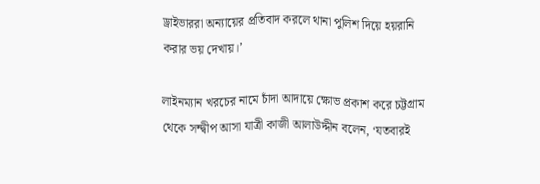ড্রাইভাররা অন্যায়ের প্রতিবাদ করলে থানা পুলিশ দিয়ে হয়রানি করার ভয় দেখায়।’

লাইনম্যান খরচের নামে চাঁদা আদায়ে ক্ষোভ প্রকাশ করে চট্টগ্রাম থেকে সন্দ্বীপ আসা যাত্রী কাজী আলাউদ্দীন বলেন, ‘যতবারই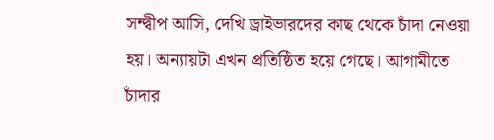সন্দ্বীপ আসি, দেখি ড্রাইভারদের কাছ থেকে চাঁদা নেওয়া হয়। অন্যায়টা এখন প্রতিষ্ঠিত হয়ে গেছে। আগামীতে চাঁদার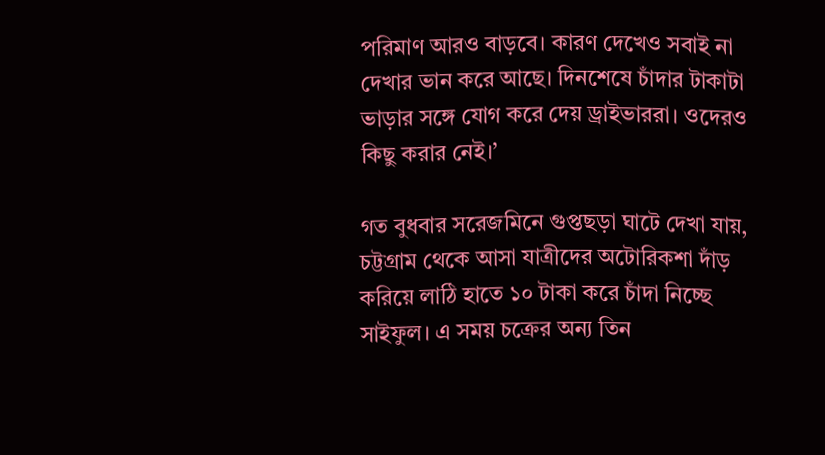পরিমাণ আরও বাড়বে। কারণ দেখেও সবাই না দেখার ভান করে আছে। দিনশেষে চাঁদার টাকাটা ভাড়ার সঙ্গে যোগ করে দেয় ড্রাইভাররা। ওদেরও কিছু করার নেই।’

গত বুধবার সরেজমিনে গুপ্তছড়া ঘাটে দেখা যায়, চট্টগ্রাম থেকে আসা যাত্রীদের অটোরিকশা দাঁড় করিয়ে লাঠি হাতে ১০ টাকা করে চাঁদা নিচ্ছে সাইফুল। এ সময় চক্রের অন্য তিন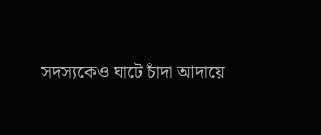সদস্যকেও ঘাটে চাঁদা আদায়ে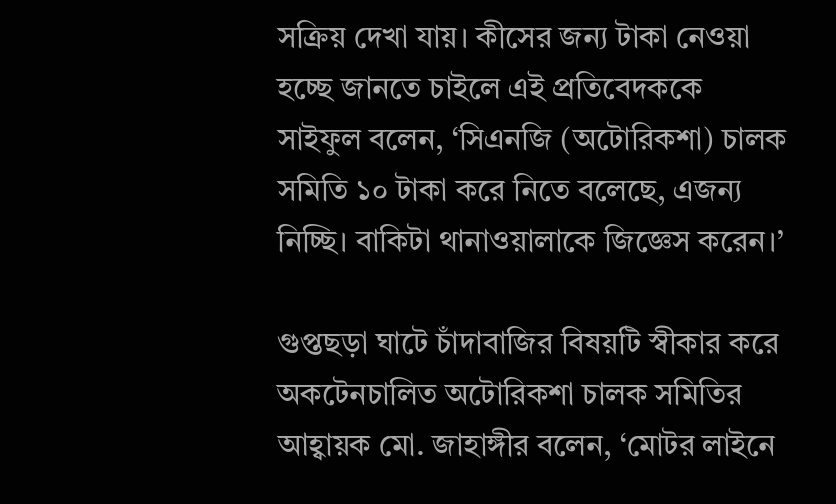সক্রিয় দেখা যায়। কীসের জন্য টাকা নেওয়া হচ্ছে জানতে চাইলে এই প্রতিবেদককে সাইফুল বলেন, ‘সিএনজি (অটোরিকশা) চালক সমিতি ১০ টাকা করে নিতে বলেছে, এজন্য নিচ্ছি। বাকিটা থানাওয়ালাকে জিজ্ঞেস করেন।’

গুপ্তছড়া ঘাটে চাঁদাবাজির বিষয়টি স্বীকার করে অকটেনচালিত অটোরিকশা চালক সমিতির আহ্বায়ক মো. জাহাঙ্গীর বলেন, ‘মোটর লাইনে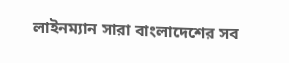লাইনম্যান সারা বাংলাদেশের সব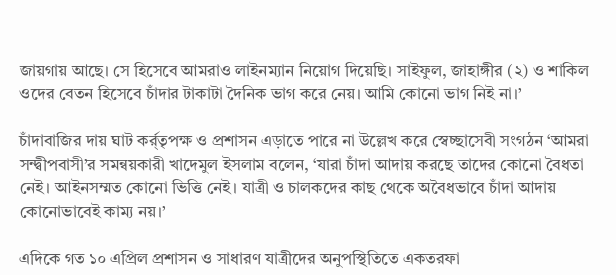জায়গায় আছে। সে হিসেবে আমরাও লাইনম্যান নিয়োগ দিয়েছি। সাইফুল, জাহাঙ্গীর (২) ও শাকিল ওদের বেতন হিসেবে চাঁদার টাকাটা দৈনিক ভাগ করে নেয়। আমি কোনো ভাগ নিই না।’

চাঁদাবাজির দায় ঘাট কর্র্তৃপক্ষ ও প্রশাসন এড়াতে পারে না উল্লেখ করে স্বেচ্ছাসেবী সংগঠন ‘আমরা সন্দ্বীপবাসী’র সমন্বয়কারী খাদেমুল ইসলাম বলেন, ‘যারা চাঁদা আদায় করছে তাদের কোনো বৈধতা নেই। আইনসম্মত কোনো ভিত্তি নেই। যাত্রী ও চালকদের কাছ থেকে অবৈধভাবে চাঁদা আদায় কোনোভাবেই কাম্য নয়।’

এদিকে গত ১০ এপ্রিল প্রশাসন ও সাধারণ যাত্রীদের অনুপস্থিতিতে একতরফা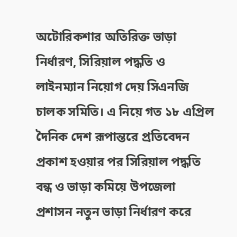অটোরিকশার অতিরিক্ত ভাড়া নির্ধারণ, সিরিয়াল পদ্ধতি ও লাইনম্যান নিয়োগ দেয় সিএনজি চালক সমিতি। এ নিয়ে গত ১৮ এপ্রিল দৈনিক দেশ রূপান্তরে প্রতিবেদন প্রকাশ হওয়ার পর সিরিয়াল পদ্ধতি বন্ধ ও ভাড়া কমিয়ে উপজেলা প্রশাসন নতুন ভাড়া নির্ধারণ করে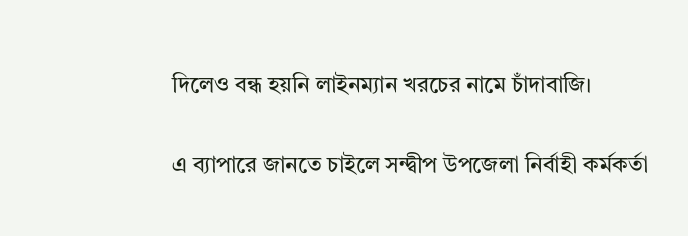দিলেও বন্ধ হয়নি লাইনম্যান খরচের নামে চাঁদাবাজি।

এ ব্যাপারে জানতে চাইলে সন্দ্বীপ উপজেলা নির্বাহী কর্মকর্তা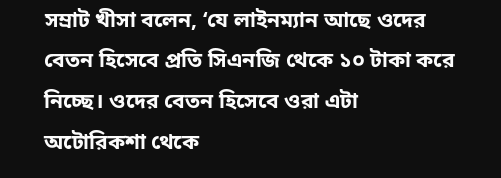সম্রাট খীসা বলেন, ‘যে লাইনম্যান আছে ওদের বেতন হিসেবে প্রতি সিএনজি থেকে ১০ টাকা করে নিচ্ছে। ওদের বেতন হিসেবে ওরা এটা অটোরিকশা থেকে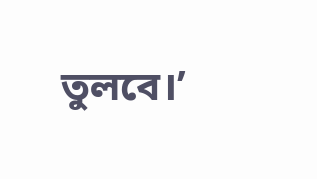তুলবে।’